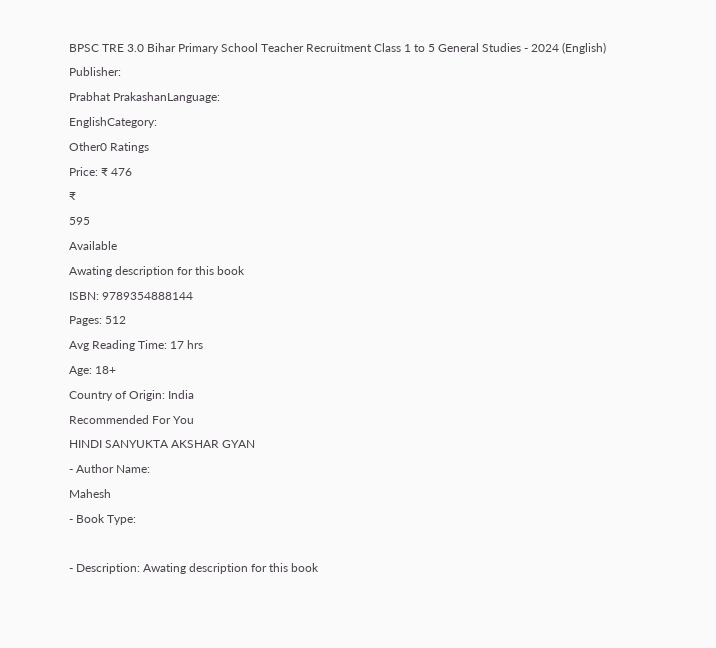BPSC TRE 3.0 Bihar Primary School Teacher Recruitment Class 1 to 5 General Studies - 2024 (English)
Publisher:
Prabhat PrakashanLanguage:
EnglishCategory:
Other0 Ratings
Price: ₹ 476
₹
595
Available
Awating description for this book
ISBN: 9789354888144
Pages: 512
Avg Reading Time: 17 hrs
Age: 18+
Country of Origin: India
Recommended For You
HINDI SANYUKTA AKSHAR GYAN
- Author Name:
Mahesh
- Book Type:

- Description: Awating description for this book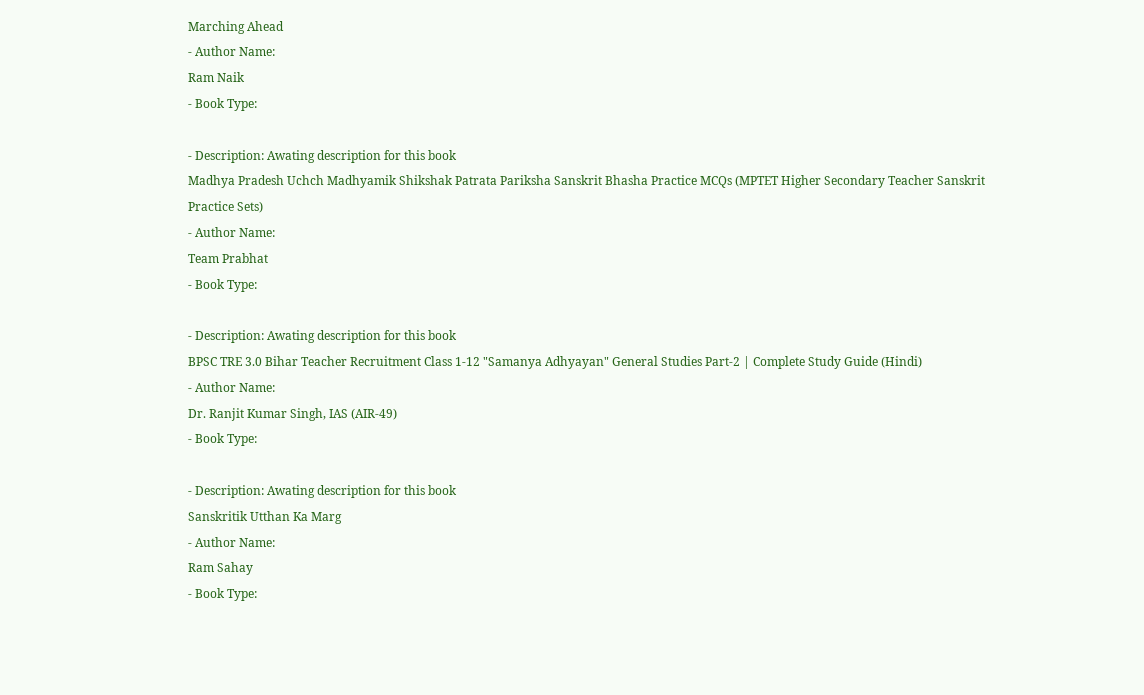Marching Ahead
- Author Name:
Ram Naik
- Book Type:

- Description: Awating description for this book
Madhya Pradesh Uchch Madhyamik Shikshak Patrata Pariksha Sanskrit Bhasha Practice MCQs (MPTET Higher Secondary Teacher Sanskrit Practice Sets)
- Author Name:
Team Prabhat
- Book Type:

- Description: Awating description for this book
BPSC TRE 3.0 Bihar Teacher Recruitment Class 1-12 "Samanya Adhyayan" General Studies Part-2 | Complete Study Guide (Hindi)
- Author Name:
Dr. Ranjit Kumar Singh, IAS (AIR-49)
- Book Type:

- Description: Awating description for this book
Sanskritik Utthan Ka Marg
- Author Name:
Ram Sahay
- Book Type: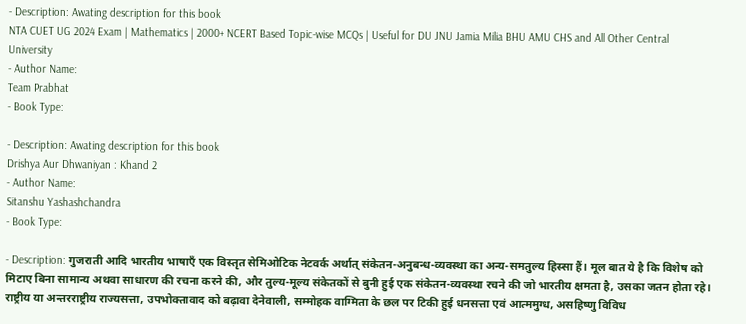- Description: Awating description for this book
NTA CUET UG 2024 Exam | Mathematics | 2000+ NCERT Based Topic-wise MCQs | Useful for DU JNU Jamia Milia BHU AMU CHS and All Other Central University
- Author Name:
Team Prabhat
- Book Type:

- Description: Awating description for this book
Drishya Aur Dhwaniyan : Khand 2
- Author Name:
Sitanshu Yashashchandra
- Book Type:

- Description: गुजराती आदि भारतीय भाषाएँ एक विस्तृत सेमिओटिक नेटवर्क अर्थात् संकेतन-अनुबन्ध-व्यवस्था का अन्य-समतुल्य हिस्सा हैं। मूल बात ये है कि विशेष को मिटाए बिना सामान्य अथवा साधारण की रचना करने की, और तुल्य-मूल्य संकेतकों से बुनी हुई एक संकेतन-व्यवस्था रचने की जो भारतीय क्षमता है, उसका जतन होता रहे। राष्ट्रीय या अन्तरराष्ट्रीय राज्यसत्ता, उपभोक्तावाद को बढ़ावा देनेवाली, सम्मोहक वाग्मिता के छल पर टिकी हुई धनसत्ता एवं आत्ममुग्ध, असहिष्णु विविध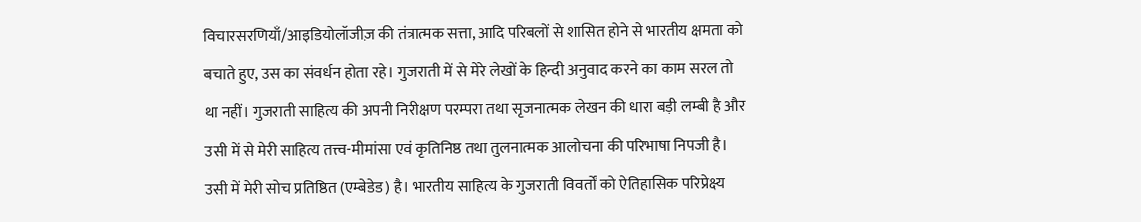विचारसरणियाँ/आइडियोलॉजीज़ की तंत्रात्मक सत्ता, आदि परिबलों से शासित होने से भारतीय क्षमता को बचाते हुए, उस का संवर्धन होता रहे। गुजराती में से मेरे लेखों के हिन्दी अनुवाद करने का काम सरल तो था नहीं। गुजराती साहित्य की अपनी निरीक्षण परम्परा तथा सृजनात्मक लेखन की धारा बड़ी लम्बी है और उसी में से मेरी साहित्य तत्त्व-मीमांसा एवं कृतिनिष्ठ तथा तुलनात्मक आलोचना की परिभाषा निपजी है। उसी में मेरी सोच प्रतिष्ठित (एम्बेडेड) है। भारतीय साहित्य के गुजराती विवर्तों को ऐतिहासिक परिप्रेक्ष्य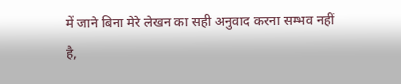में जाने बिना मेरे लेखन का सही अनुवाद करना सम्भव नहीं है,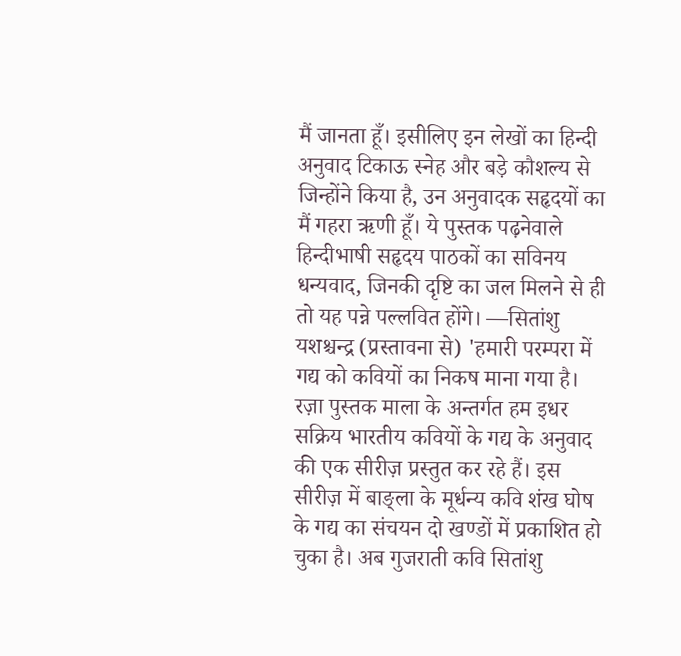मैं जानता हूँ। इसीलिए इन लेखों का हिन्दी अनुवाद टिकाऊ स्नेह और बड़े कौशल्य से जिन्होंने किया है, उन अनुवादक सहृदयों का मैं गहरा ऋणी हूँ। ये पुस्तक पढ़नेवाले हिन्दीभाषी सहृदय पाठकों का सविनय धन्यवाद, जिनकी दृष्टि का जल मिलने से ही तो यह पन्ने पल्लवित होंगे। —सितांशु यशश्चन्द्र (प्रस्तावना से) 'हमारी परम्परा में गद्य को कवियों का निकष माना गया है। रज़ा पुस्तक माला के अन्तर्गत हम इधर सक्रिय भारतीय कवियों के गद्य के अनुवाद की एक सीरीज़ प्रस्तुत कर रहे हैं। इस सीरीज़ में बाङ्ला के मूर्धन्य कवि शंख घोष के गद्य का संचयन दो खण्डों में प्रकाशित हो चुका है। अब गुजराती कवि सितांशु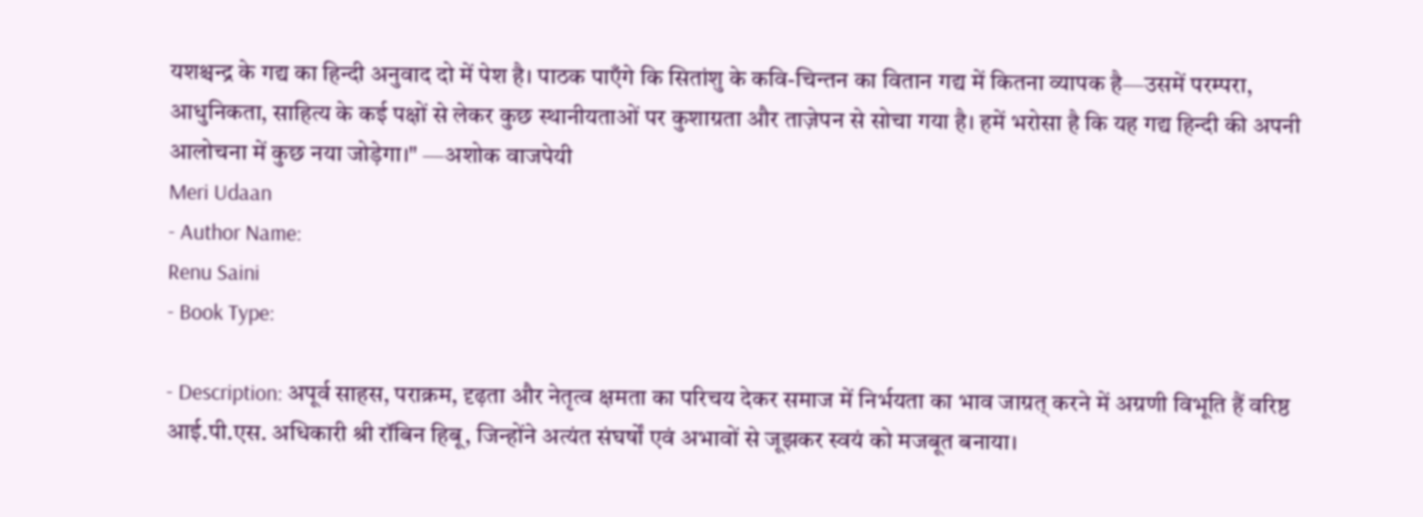यशश्चन्द्र के गद्य का हिन्दी अनुवाद दो में पेश है। पाठक पाएँगे कि सितांशु के कवि-चिन्तन का वितान गद्य में कितना व्यापक है—उसमें परम्परा, आधुनिकता, साहित्य के कई पक्षों से लेकर कुछ स्थानीयताओं पर कुशाग्रता और ताज़ेपन से सोचा गया है। हमें भरोसा है कि यह गद्य हिन्दी की अपनी आलोचना में कुछ नया जोड़ेगा।" —अशोक वाजपेयी
Meri Udaan
- Author Name:
Renu Saini
- Book Type:

- Description: अपूर्व साहस, पराक्रम, दृढ़ता और नेतृत्व क्षमता का परिचय देकर समाज में निर्भयता का भाव जाग्रत् करने में अग्रणी विभूति हैं वरिष्ठ आई.पी.एस. अधिकारी श्री रॉबिन हिबू, जिन्होंने अत्यंत संघर्षों एवं अभावों से जूझकर स्वयं को मजबूत बनाया।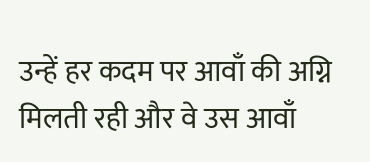उन्हें हर कदम पर आवाँ की अग्नि मिलती रही और वे उस आवाँ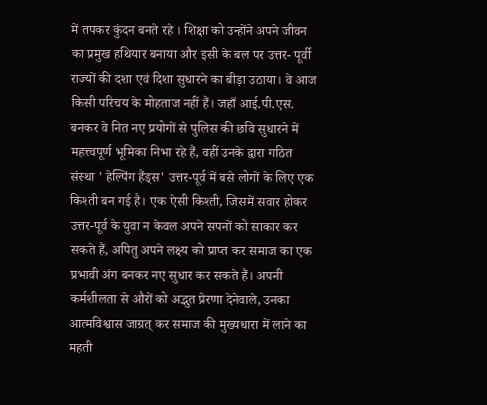में तपकर कुंदन बनते रहे । शिक्षा को उन्होंने अपने जीवन का प्रमुख हथियार बनाया और इसी के बल पर उत्तर- पूर्वी राज्यों की दशा एवं दिशा सुधारने का बीड़ा उठाया। वे आज किसी परिचय के मोहताज नहीं हैं। जहाँ आई.पी.एस. बनकर वे नित नए प्रयोगों से पुलिस की छवि सुधारने में महत्त्वपूर्ण भूमिका निभा रहे हैं, वहीं उनके द्वारा गठित संस्था ' हेल्पिंग हैंड्स' उत्तर-पूर्व में बसे लोगों के लिए एक किश्ती बन गई है। एक ऐसी किश्ती, जिसमें सवार होकर उत्तर-पूर्व के युवा न केवल अपने सपनों को साकार कर सकते हैं, अपितु अपने लक्ष्य को प्राप्त कर समाज का एक प्रभावी अंग बनकर नए सुधार कर सकते हैं। अपनी कर्मशीलता से औरों को अद्भुत प्रेरणा देनेवाले, उनका आत्मविश्वास जाग्रत् कर समाज की मुख्यधारा में लाने का महती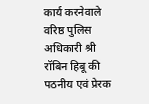कार्य करनेवाले वरिष्ठ पुलिस अधिकारी श्री रॉबिन हिबू की पठनीय एवं प्रेरक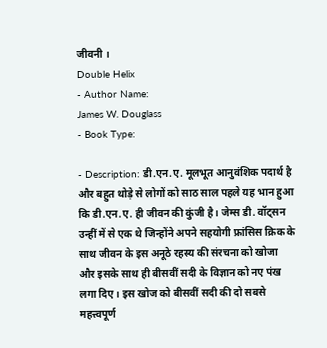जीवनी ।
Double Helix
- Author Name:
James W. Douglass
- Book Type:

- Description: डी.एन.ए. मूलभूत आनुवंशिक पदार्थ है और बहुत थोड़े से लोगों को साठ साल पहले यह भान हुआ कि डी.एन.ए. ही जीवन की कुंजी है। जेम्स डी. वॉट्सन उन्हीं में से एक थे जिन्होंने अपने सहयोगी फ्रांसिस क्रिक के साथ जीवन के इस अनूठे रहस्य की संरचना को खोजा और इसके साथ ही बीसवीं सदी के विज्ञान को नए पंख लगा दिए। इस खोज को बीसवीं सदी की दो सबसे महत्त्वपूर्ण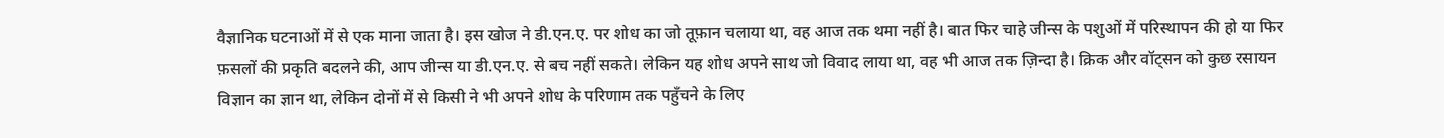वैज्ञानिक घटनाओं में से एक माना जाता है। इस खोज ने डी.एन.ए. पर शोध का जो तूफ़ान चलाया था, वह आज तक थमा नहीं है। बात फिर चाहे जीन्स के पशुओं में परिस्थापन की हो या फिर फ़सलों की प्रकृति बदलने की, आप जीन्स या डी.एन.ए. से बच नहीं सकते। लेकिन यह शोध अपने साथ जो विवाद लाया था, वह भी आज तक ज़िन्दा है। क्रिक और वॉट्सन को कुछ रसायन विज्ञान का ज्ञान था, लेकिन दोनों में से किसी ने भी अपने शोध के परिणाम तक पहुँचने के लिए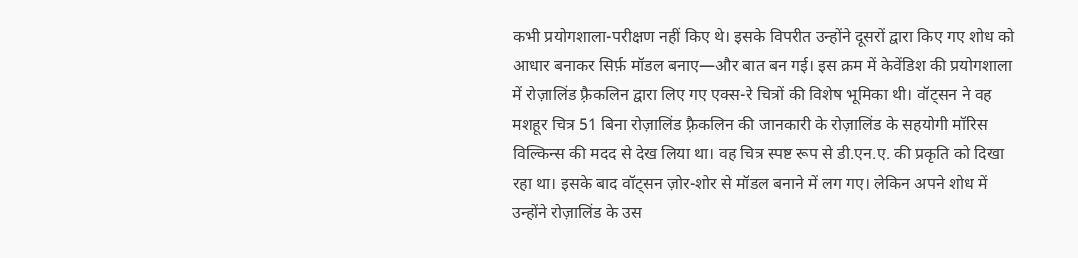कभी प्रयोगशाला-परीक्षण नहीं किए थे। इसके विपरीत उन्होंने दूसरों द्वारा किए गए शोध को आधार बनाकर सिर्फ़ मॉडल बनाए—और बात बन गई। इस क्रम में केवेंडिश की प्रयोगशाला में रोज़ालिंड फ़्रैकलिन द्वारा लिए गए एक्स-रे चित्रों की विशेष भूमिका थी। वॉट्सन ने वह मशहूर चित्र 51 बिना रोज़ालिंड फ़्रैकलिन की जानकारी के रोज़ालिंड के सहयोगी मॉरिस विल्किन्स की मदद से देख लिया था। वह चित्र स्पष्ट रूप से डी.एन.ए. की प्रकृति को दिखा रहा था। इसके बाद वॉट्सन ज़ोर-शोर से मॉडल बनाने में लग गए। लेकिन अपने शोध में उन्होंने रोज़ालिंड के उस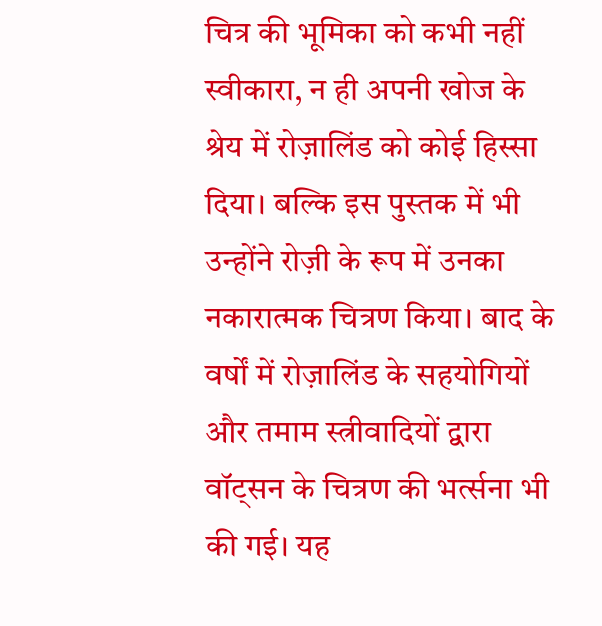चित्र की भूमिका को कभी नहीं स्वीकारा, न ही अपनी खोज के श्रेय में रोज़ालिंड को कोई हिस्सा दिया। बल्कि इस पुस्तक में भी उन्होंने रोज़ी के रूप में उनका नकारात्मक चित्रण किया। बाद के वर्षों में रोज़ालिंड के सहयोगियों और तमाम स्त्रीवादियों द्वारा वॉट्सन के चित्रण की भर्त्सना भी की गई। यह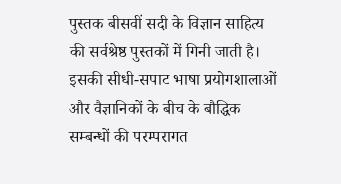पुस्तक बीसवीं सदी के विज्ञान साहित्य की सर्वश्रेष्ठ पुस्तकों में गिनी जाती है। इसकी सीधी-सपाट भाषा प्रयोगशालाओं और वैज्ञानिकों के बीच के बौद्धिक सम्बन्धों की परम्परागत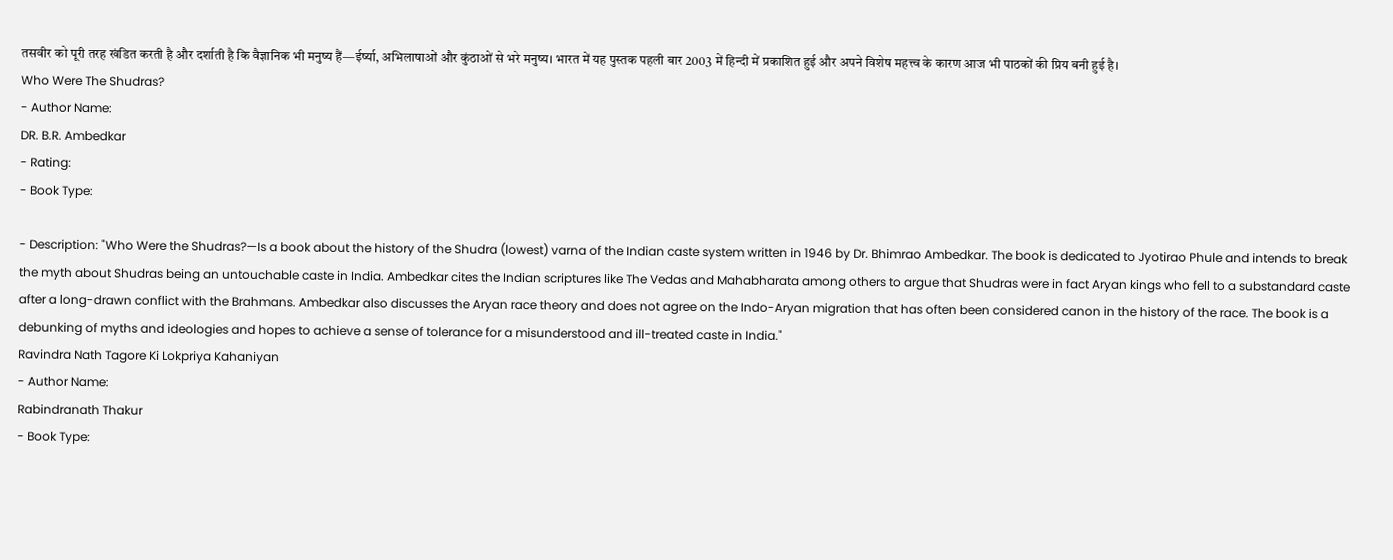तसवीर को पूरी तरह खंडित करती है और दर्शाती है कि वैज्ञानिक भी मनुष्य हैं—ईर्ष्या, अभिलाषाओं और कुंठाओं से भरे मनुष्य। भारत में यह पुस्तक पहली बार 2003 में हिन्दी में प्रकाशित हुई और अपने विशेष महत्त्व के कारण आज भी पाठकों की प्रिय बनी हुई है।
Who Were The Shudras?
- Author Name:
DR. B.R. Ambedkar
- Rating:
- Book Type:

- Description: "Who Were the Shudras?—Is a book about the history of the Shudra (lowest) varna of the Indian caste system written in 1946 by Dr. Bhimrao Ambedkar. The book is dedicated to Jyotirao Phule and intends to break the myth about Shudras being an untouchable caste in India. Ambedkar cites the Indian scriptures like The Vedas and Mahabharata among others to argue that Shudras were in fact Aryan kings who fell to a substandard caste after a long-drawn conflict with the Brahmans. Ambedkar also discusses the Aryan race theory and does not agree on the Indo-Aryan migration that has often been considered canon in the history of the race. The book is a debunking of myths and ideologies and hopes to achieve a sense of tolerance for a misunderstood and ill-treated caste in India."
Ravindra Nath Tagore Ki Lokpriya Kahaniyan
- Author Name:
Rabindranath Thakur
- Book Type: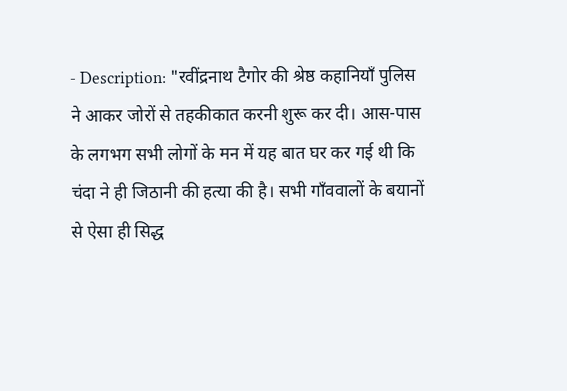- Description: "रवींद्रनाथ टैगोर की श्रेष्ठ कहानियाँ पुलिस ने आकर जोरों से तहकीकात करनी शुरू कर दी। आस-पास के लगभग सभी लोगों के मन में यह बात घर कर गई थी कि चंदा ने ही जिठानी की हत्या की है। सभी गाँववालों के बयानों से ऐसा ही सिद्ध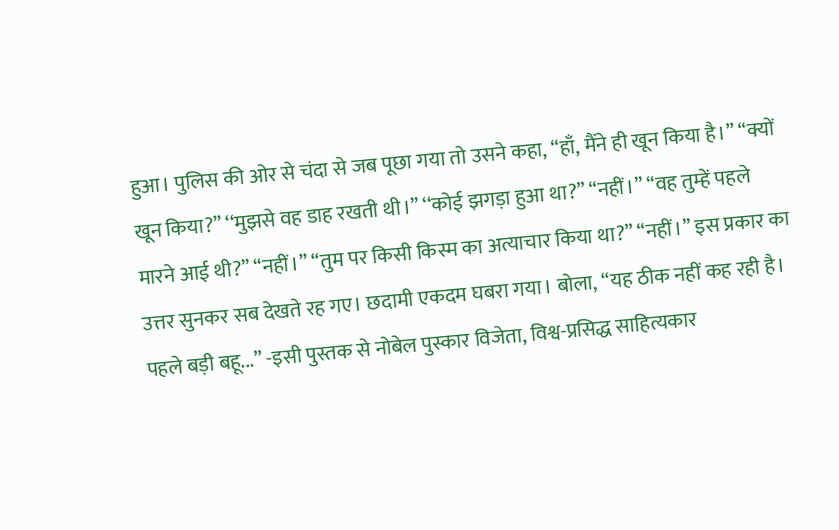हुआ। पुलिस की ओर से चंदा से जब पूछा गया तो उसने कहा, ‘‘हाँ, मैंने ही खून किया है।’’ ‘‘क्यों खून किया?’’ ‘‘मुझसे वह डाह रखती थी।’’ ‘‘कोई झगड़ा हुआ था?’’ ‘‘नहीं।’’ ‘‘वह तुम्हें पहले मारने आई थी?’’ ‘‘नहीं।’’ ‘‘तुम पर किसी किस्म का अत्याचार किया था?’’ ‘‘नहीं।’’ इस प्रकार का उत्तर सुनकर सब देखते रह गए। छदामी एकदम घबरा गया। बोला, ‘‘यह ठीक नहीं कह रही है। पहले बड़ी बहू...’’ -इसी पुस्तक से नोबेल पुस्कार विजेता, विश्व-प्रसिद्ध साहित्यकार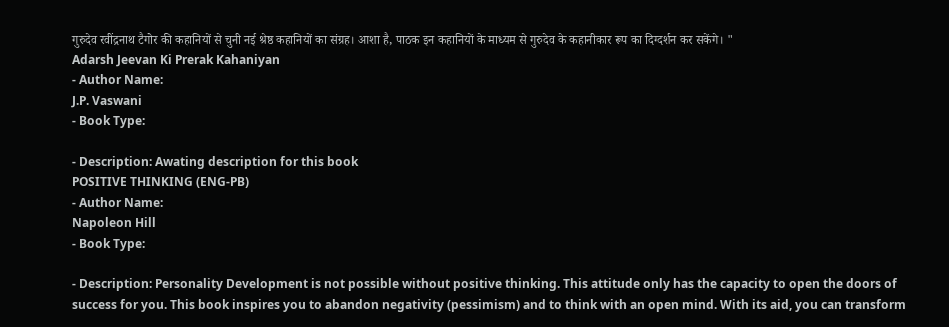गुरुदेव रवींद्रनाथ टैगोर की कहानियों से चुनी नई श्रेष्ठ कहानियों का संग्रह। आशा है, पाठक इन कहानियों के माध्यम से गुरुदेव के कहानीकार रूप का दिग्दर्शन कर सकेंगे। "
Adarsh Jeevan Ki Prerak Kahaniyan
- Author Name:
J.P. Vaswani
- Book Type:

- Description: Awating description for this book
POSITIVE THINKING (ENG-PB)
- Author Name:
Napoleon Hill
- Book Type:

- Description: Personality Development is not possible without positive thinking. This attitude only has the capacity to open the doors of success for you. This book inspires you to abandon negativity (pessimism) and to think with an open mind. With its aid, you can transform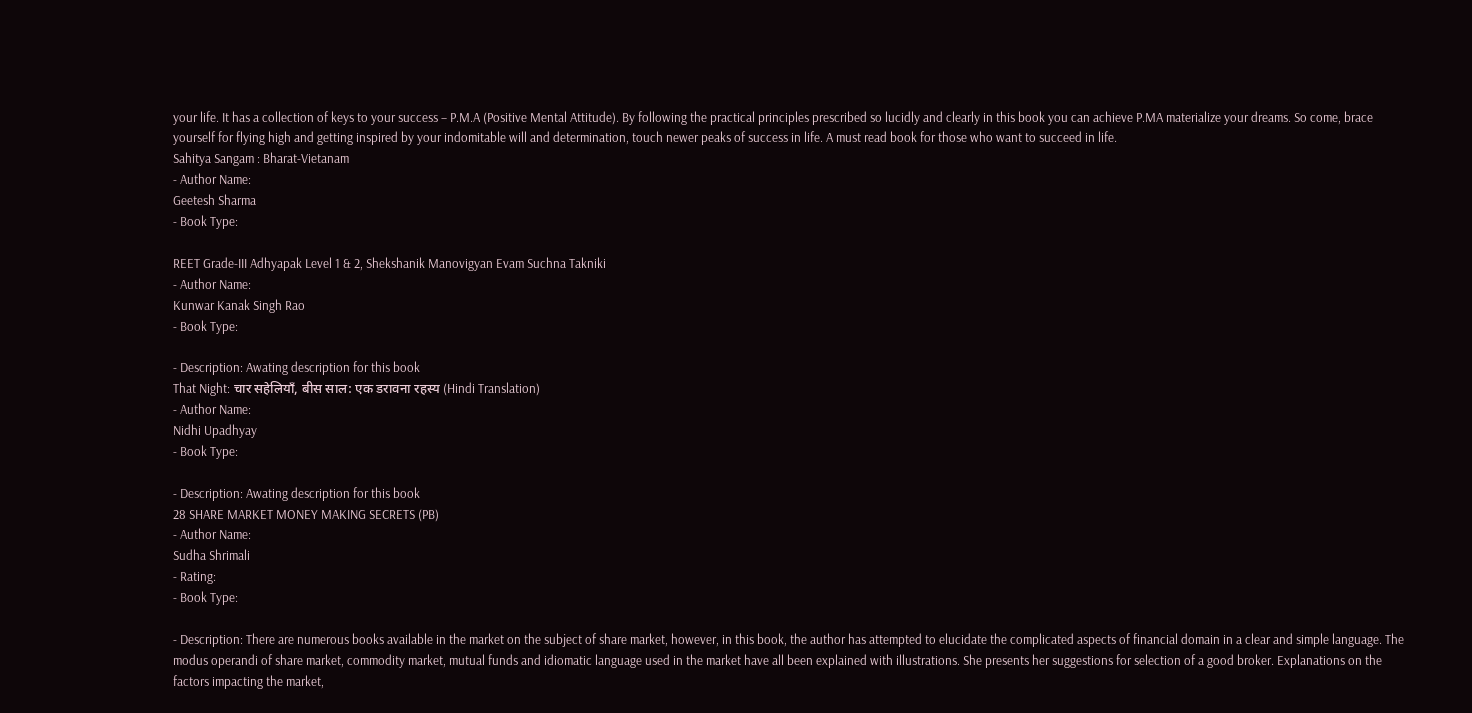your life. It has a collection of keys to your success – P.M.A (Positive Mental Attitude). By following the practical principles prescribed so lucidly and clearly in this book you can achieve P.MA materialize your dreams. So come, brace yourself for flying high and getting inspired by your indomitable will and determination, touch newer peaks of success in life. A must read book for those who want to succeed in life.
Sahitya Sangam : Bharat-Vietanam
- Author Name:
Geetesh Sharma
- Book Type:

REET Grade-III Adhyapak Level 1 & 2, Shekshanik Manovigyan Evam Suchna Takniki
- Author Name:
Kunwar Kanak Singh Rao
- Book Type:

- Description: Awating description for this book
That Night: चार सहेलियाँ, बीस साल: एक डरावना रहस्य (Hindi Translation)
- Author Name:
Nidhi Upadhyay
- Book Type:

- Description: Awating description for this book
28 SHARE MARKET MONEY MAKING SECRETS (PB)
- Author Name:
Sudha Shrimali
- Rating:
- Book Type:

- Description: There are numerous books available in the market on the subject of share market, however, in this book, the author has attempted to elucidate the complicated aspects of financial domain in a clear and simple language. The modus operandi of share market, commodity market, mutual funds and idiomatic language used in the market have all been explained with illustrations. She presents her suggestions for selection of a good broker. Explanations on the factors impacting the market,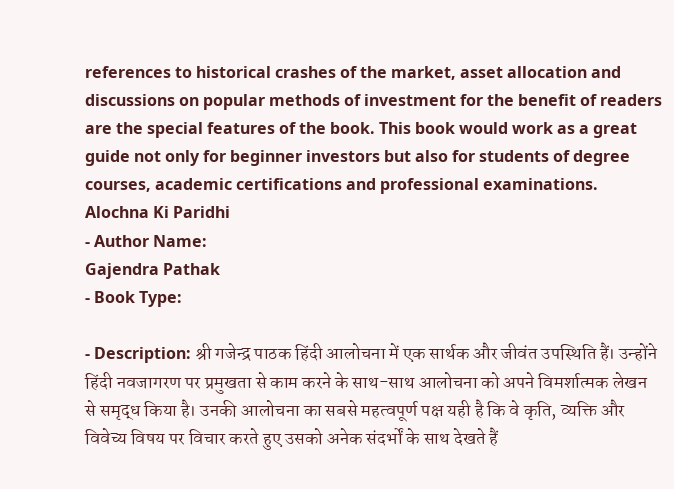references to historical crashes of the market, asset allocation and discussions on popular methods of investment for the benefit of readers are the special features of the book. This book would work as a great guide not only for beginner investors but also for students of degree courses, academic certifications and professional examinations.
Alochna Ki Paridhi
- Author Name:
Gajendra Pathak
- Book Type:

- Description: श्री गजेन्द्र पाठक हिंदी आलोचना में एक सार्थक और जीवंत उपस्थिति हैं। उन्होंने हिंदी नवजागरण पर प्रमुखता से काम करने के साथ-साथ आलोचना को अपने विमर्शात्मक लेखन से समृद्ध किया है। उनकी आलोचना का सबसे महत्वपूर्ण पक्ष यही है कि वे कृति, व्यक्ति और विवेच्य विषय पर विचार करते हुए उसको अनेक संदर्भों के साथ देखते हैं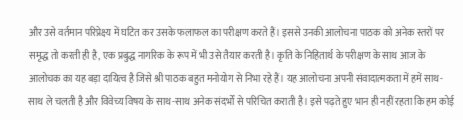और उसे वर्तमान परिप्रेक्ष्य में घटित कर उसके फलाफल का परीक्षण करते हैं। इससे उनकी आलोचना पाठक को अनेक स्तरों पर समृद्ध तो करती ही है, एक प्रबुद्ध नागरिक के रूप में भी उसे तैयार करती है। कृति के निहितार्थ के परीक्षण के साथ आज के आलोचक का यह बड़ा दायित्व है जिसे श्री पाठक बहुत मनोयोग से निभा रहे हैं। यह आलोचना अपनी संवादात्मकता में हमें साथ-साथ ले चलती है और विवेच्य विषय के साथ-साथ अनेक संदर्भों से परिचित कराती है। इसे पढ़ते हुए भान ही नहीं रहता कि हम कोई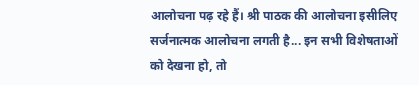आलोचना पढ़ रहे हैं। श्री पाठक की आलोचना इसीलिए सर्जनात्मक आलोचना लगती है... इन सभी विशेषताओं को देखना हो, तो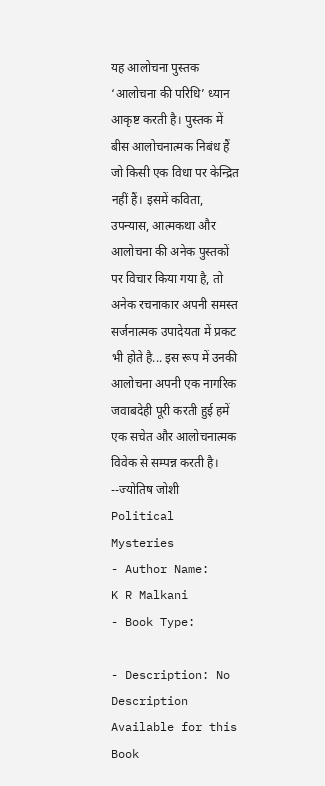यह आलोचना पुस्तक ‘आलोचना की परिधि’ ध्यान आकृष्ट करती है। पुस्तक में बीस आलोचनात्मक निबंध हैं जो किसी एक विधा पर केन्द्रित नहीं हैं। इसमें कविता, उपन्यास, आत्मकथा और आलोचना की अनेक पुस्तकों पर विचार किया गया है, तो अनेक रचनाकार अपनी समस्त सर्जनात्मक उपादेयता में प्रकट भी होते है... इस रूप में उनकी आलोचना अपनी एक नागरिक जवाबदेही पूरी करती हुई हमें एक सचेत और आलोचनात्मक विवेक से सम्पन्न करती है। --ज्योतिष जोशी
Political Mysteries
- Author Name:
K R Malkani
- Book Type:

- Description: No Description Available for this Book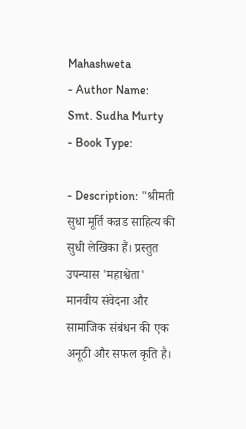Mahashweta
- Author Name:
Smt. Sudha Murty
- Book Type:

- Description: "श्रीमती सुधा मूर्ति कन्नड साहित्य की सुधी लेखिका हैं। प्रस्तुत उपन्यास 'महाश्वेता' मानवीय संवेदना और सामाजिक संबंधन की एक अनूठी और सफल कृति है।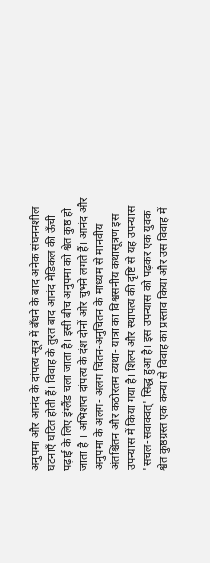अनुपमा और आनंद के दांपत्य-सूत्र में बँधने के बाद अनेक संघननशील घटनाएँ घटित होती हैं। विवाह के तुरत बाद आनंद मेडिकल की ऊँची पढ़ाई के लिए इंग्लैंड चला जाता है। इसी बीच अनुपमा को श्वेत कुष्ठ हो जाता है । अभिशप्त दांपत्य के दंश दोनों ओर चुभने लगते हैं। आनंद और अनुपमा के अलग- अलग चिंतन-अनुचितन के माध्यम से मानवीय अंतश्चिंतन और कठोरतम व्यथा- यात्रा का विश्वसनीय कथासूत्रण इस उपन्यास में किया गया है। शिल्प और स्थापत्य की दृष्टि से यह उपन्यास 'सचल-सवाक्वत्' सिद्ध हुआ है। इस उपन्यास को पढ़कर एक युवक श्वेत कुष्ठग्रस्त एक कन्या से विवाह का प्रस्ताव किया और उस विवाह में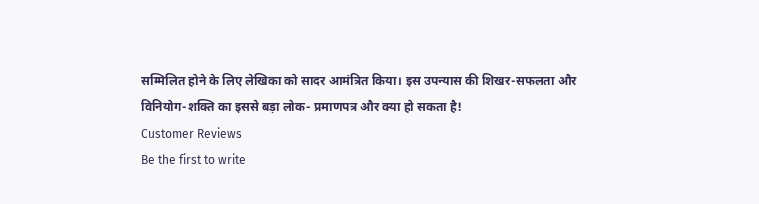सम्मिलित होने के लिए लेखिका को सादर आमंत्रित किया। इस उपन्यास की शिखर-सफलता और विनियोग-शक्ति का इससे बड़ा लोक- प्रमाणपत्र और क्या हो सकता है!
Customer Reviews
Be the first to write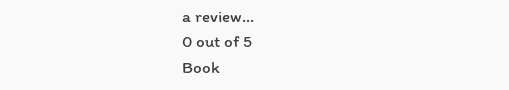a review...
0 out of 5
Book